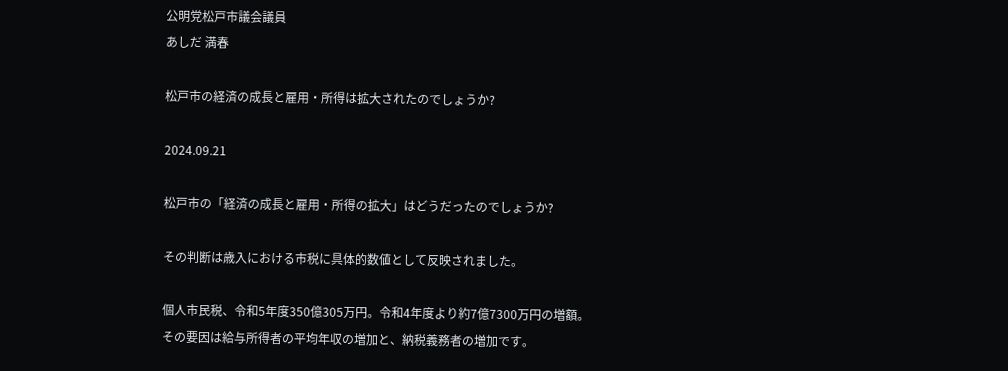公明党松戸市議会議員
あしだ 満春

松戸市の経済の成長と雇用・所得は拡大されたのでしょうか?

2024.09.21

松戸市の「経済の成長と雇用・所得の拡大」はどうだったのでしょうか?

その判断は歳入における市税に具体的数値として反映されました。

個人市民税、令和5年度350億305万円。令和4年度より約7億7300万円の増額。
その要因は給与所得者の平均年収の増加と、納税義務者の増加です。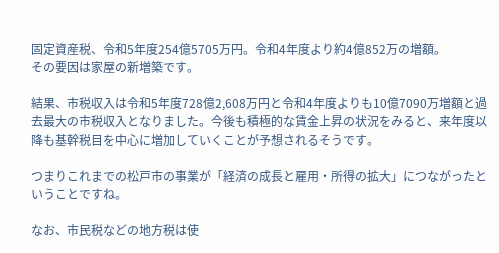固定資産税、令和5年度254億5705万円。令和4年度より約4億852万の増額。
その要因は家屋の新増築です。

結果、市税収入は令和5年度728億2,608万円と令和4年度よりも10億7090万増額と過去最大の市税収入となりました。今後も積極的な賃金上昇の状況をみると、来年度以降も基幹税目を中心に増加していくことが予想されるそうです。

つまりこれまでの松戸市の事業が「経済の成長と雇用・所得の拡大」につながったということですね。

なお、市民税などの地方税は使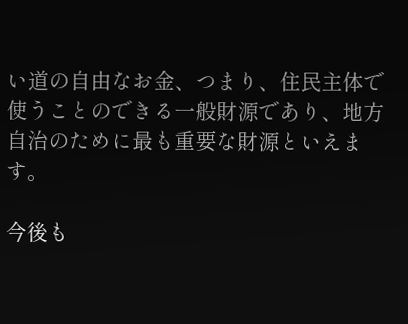い道の自由なお金、つまり、住民主体で使うことのできる一般財源であり、地方自治のために最も重要な財源といえます。

今後も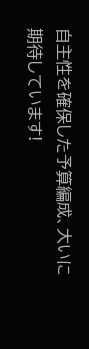自主性を確保した予算編成、大いに期待しています!